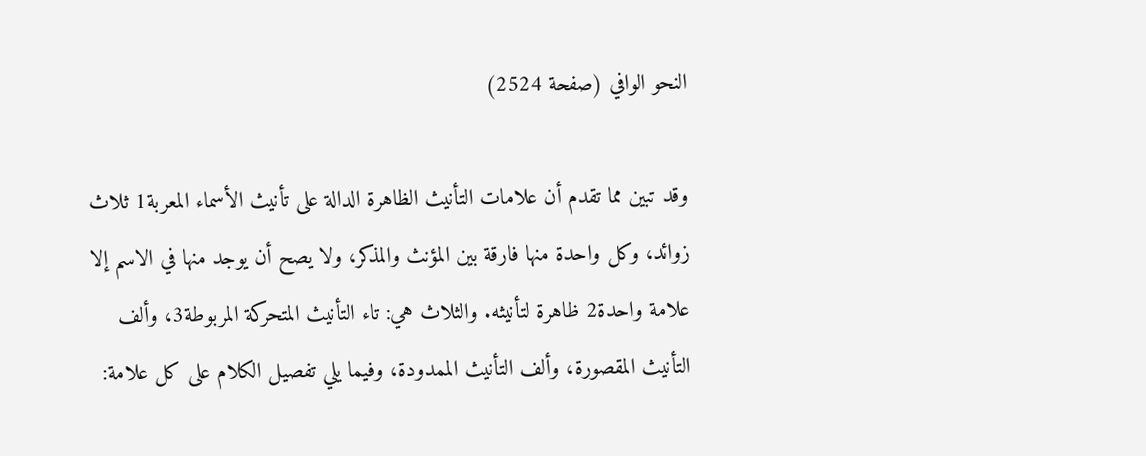النحو الوافي (صفحة 2524)

وقد تبين مما تقدم أن علامات التأنيث الظاهرة الدالة على تأنيث الأسماء المعربة1 ثلاث زوائد، وكل واحدة منها فارقة بين المؤنث والمذكر، ولا يصح أن يوجد منها في الاسم إلا علامة واحدة2 ظاهرة لتأنيثه. والثلاث هي: تاء التأنيث المتحركة المربوطة3، وألف التأنيث المقصورة، وألف التأنيث الممدودة، وفيما يلي تفصيل الكلام على كل علامة: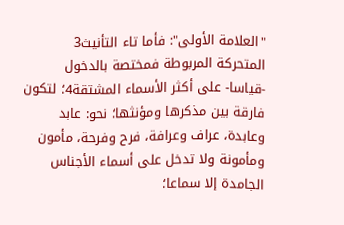"العلامة الأولى": فأما تاء التأنيث3 المتحركة المربوطة فمختصة بالدخول -قياسا- على أكثر الأسماء المشتقة4؛ لتكون فارقة بين مذكرها ومؤنثها؛ نحو: عابد وعابدة، عراف وعرافة، فرح وفرحة، مأمون ومأمونة ولا تدخل على أسماء الأجناس الجامدة إلا سماعا؛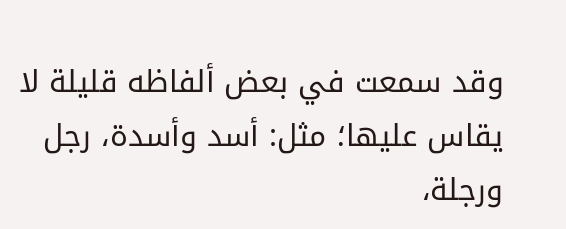وقد سمعت في بعض ألفاظه قليلة لا يقاس عليها؛ مثل: أسد وأسدة، رجل ورجلة،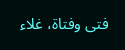فتى وفتاة، غلاء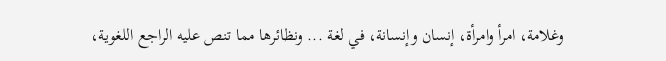وغلامة، امرأ وامرأة، إنسان وإنسانة، في لغة ... ونظائرها مما تنص عليه الراجع اللغوية،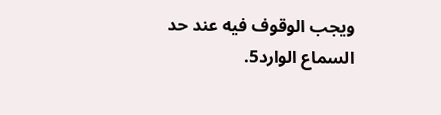ويجب الوقوف فيه عند حد السماع الوارد5.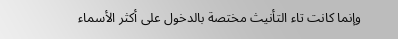وإنما كانت تاء التأنيث مختصة بالدخول على أكثر الأسماء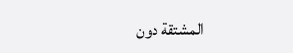المشتقة دون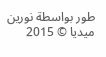طور بواسطة نورين ميديا © 2015